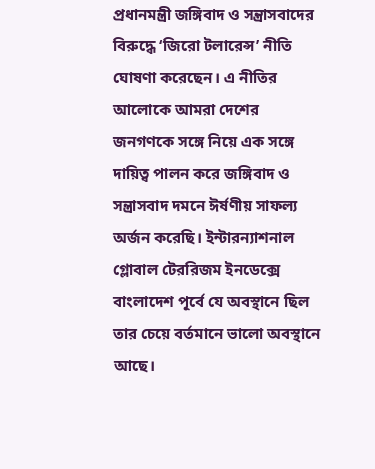প্রধানমন্ত্রী জঙ্গিবাদ ও সন্ত্রাসবাদের বিরুদ্ধে ‘জিরো টলারেন্স’ নীতি ঘোষণা করেছেন। এ নীতির আলোকে আমরা দেশের জনগণকে সঙ্গে নিয়ে এক সঙ্গে দায়িত্ব পালন করে জঙ্গিবাদ ও সন্ত্রাসবাদ দমনে ঈর্ষণীয় সাফল্য অর্জন করেছি। ইন্টারন্যাশনাল গ্লোবাল টেররিজম ইনডেক্সে বাংলাদেশ পূর্বে যে অবস্থানে ছিল তার চেয়ে বর্তমানে ভালো অবস্থানে আছে।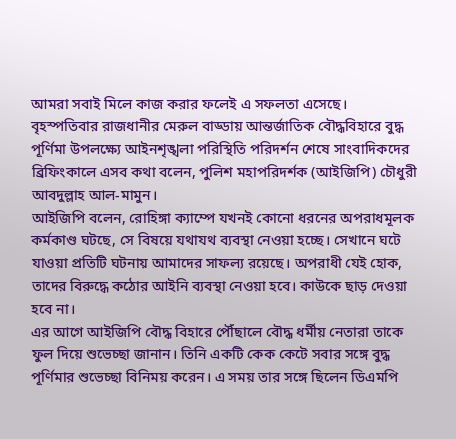আমরা সবাই মিলে কাজ করার ফলেই এ সফলতা এসেছে।
বৃহস্পতিবার রাজধানীর মেরুল বাড্ডায় আন্তর্জাতিক বৌদ্ধবিহারে বুদ্ধ পূর্ণিমা উপলক্ষ্যে আইনশৃঙ্খলা পরিস্থিতি পরিদর্শন শেষে সাংবাদিকদের ব্রিফিংকালে এসব কথা বলেন, পুলিশ মহাপরিদর্শক (আইজিপি) চৌধুরী আবদুল্লাহ আল-মামুন।
আইজিপি বলেন, রোহিঙ্গা ক্যাম্পে যখনই কোনো ধরনের অপরাধমূলক কর্মকাণ্ড ঘটছে, সে বিষয়ে যথাযথ ব্যবস্থা নেওয়া হচ্ছে। সেখানে ঘটে যাওয়া প্রতিটি ঘটনায় আমাদের সাফল্য রয়েছে। অপরাধী যেই হোক, তাদের বিরুদ্ধে কঠোর আইনি ব্যবস্থা নেওয়া হবে। কাউকে ছাড় দেওয়া হবে না।
এর আগে আইজিপি বৌদ্ধ বিহারে পৌঁছালে বৌদ্ধ ধর্মীয় নেতারা তাকে ফুল দিয়ে শুভেচ্ছা জানান। তিনি একটি কেক কেটে সবার সঙ্গে বুদ্ধ পূর্ণিমার শুভেচ্ছা বিনিময় করেন। এ সময় তার সঙ্গে ছিলেন ডিএমপি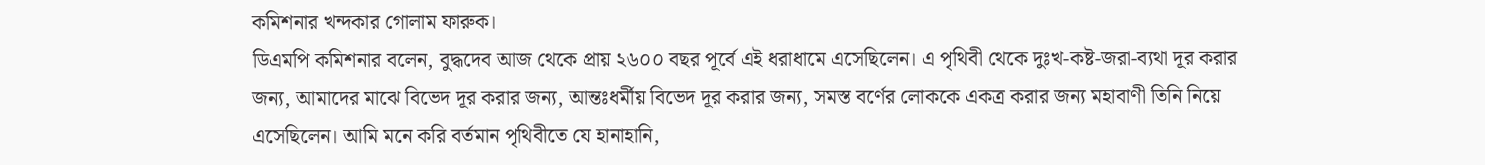কমিশনার খন্দকার গোলাম ফারুক।
ডিএমপি কমিশনার বলেন, বুদ্ধদেব আজ থেকে প্রায় ২৬০০ বছর পূর্বে এই ধরাধামে এসেছিলেন। এ পৃথিবী থেকে দুঃখ-কষ্ট-জরা-ব্যথা দূর করার জন্য, আমাদের মাঝে বিভেদ দূর করার জন্য, আন্তঃধর্মীয় বিভেদ দূর করার জন্য, সমস্ত বর্ণের লোককে একত্র করার জন্য মহাবাণী তিনি নিয়ে এসেছিলেন। আমি মনে করি বর্তমান পৃথিবীতে যে হানাহানি,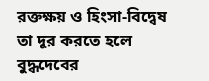রক্তক্ষয় ও হিংসা-বিদ্বেষ তা দূর করতে হলে বুদ্ধদেবের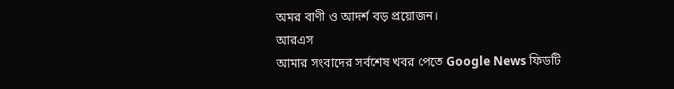অমর বাণী ও আদর্শ বড় প্রয়োজন।
আরএস
আমার সংবাদের সর্বশেষ খবর পেতে Google News ফিডটি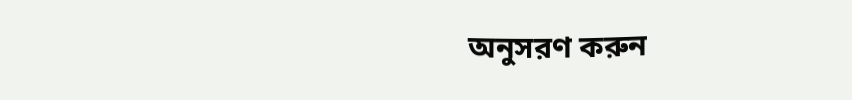অনুসরণ করুন